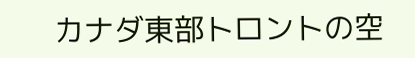カナダ東部トロントの空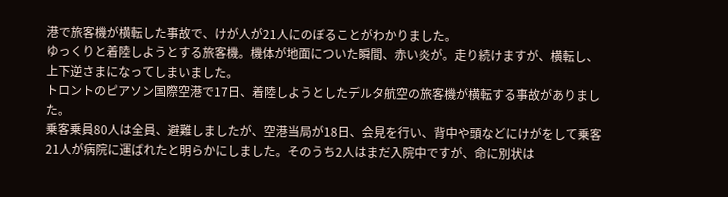港で旅客機が横転した事故で、けが人が21人にのぼることがわかりました。
ゆっくりと着陸しようとする旅客機。機体が地面についた瞬間、赤い炎が。走り続けますが、横転し、上下逆さまになってしまいました。
トロントのピアソン国際空港で17日、着陸しようとしたデルタ航空の旅客機が横転する事故がありました。
乗客乗員80人は全員、避難しましたが、空港当局が18日、会見を行い、背中や頭などにけがをして乗客21人が病院に運ばれたと明らかにしました。そのうち2人はまだ入院中ですが、命に別状は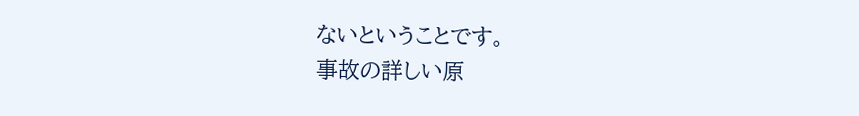ないということです。
事故の詳しい原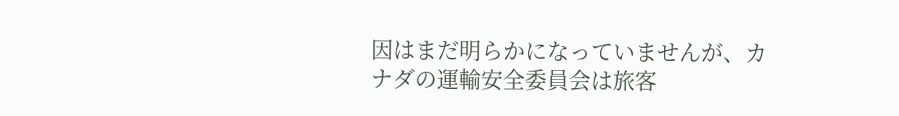因はまだ明らかになっていませんが、カナダの運輸安全委員会は旅客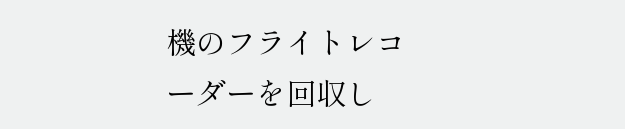機のフライトレコーダーを回収し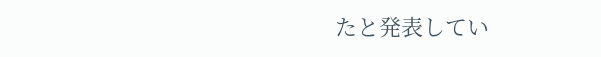たと発表してい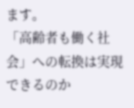ます。
「高齢者も働く社会」への転換は実現できるのか